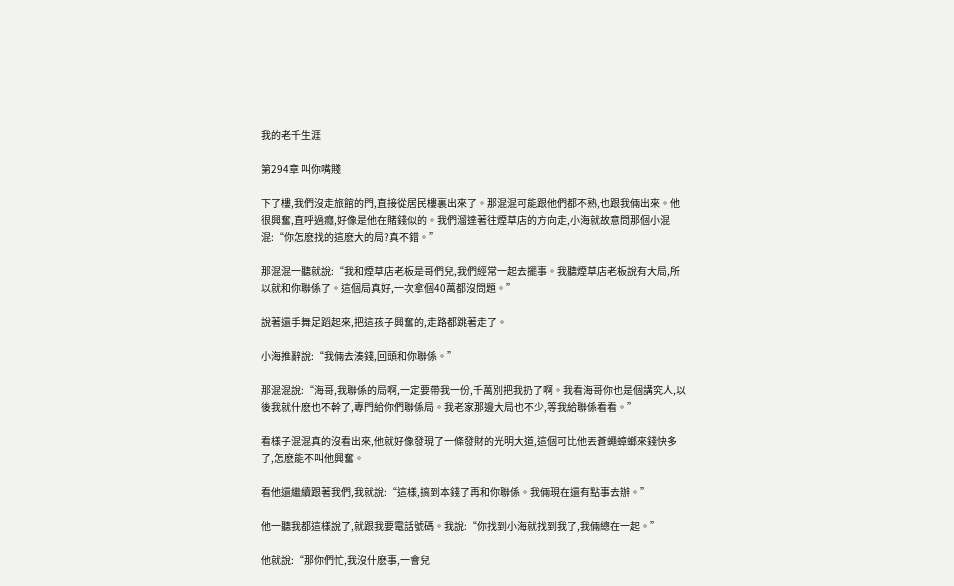我的老千生涯

第294章 叫你嘴賤

下了樓,我們沒走旅館的門,直接從居民樓裏出來了。那混混可能跟他們都不熟,也跟我倆出來。他很興奮,直呼過癮,好像是他在賭錢似的。我們溜達著往煙草店的方向走,小海就故意問那個小混混:“你怎麽找的這麽大的局?真不錯。”

那混混一聽就說:“我和煙草店老板是哥們兒,我們經常一起去擺事。我聽煙草店老板說有大局,所以就和你聯係了。這個局真好,一次拿個40萬都沒問題。”

說著還手舞足蹈起來,把這孩子興奮的,走路都跳著走了。

小海推辭說:“我倆去湊錢,回頭和你聯係。”

那混混說:“海哥,我聯係的局啊,一定要帶我一份,千萬別把我扔了啊。我看海哥你也是個講究人,以後我就什麽也不幹了,專門給你們聯係局。我老家那邊大局也不少,等我給聯係看看。”

看樣子混混真的沒看出來,他就好像發現了一條發財的光明大道,這個可比他丟蒼蠅蟑螂來錢快多了,怎麽能不叫他興奮。

看他還繼續跟著我們,我就說:“這樣,搞到本錢了再和你聯係。我倆現在還有點事去辦。”

他一聽我都這樣說了,就跟我要電話號碼。我說:“你找到小海就找到我了,我倆總在一起。”

他就說:“那你們忙,我沒什麽事,一會兒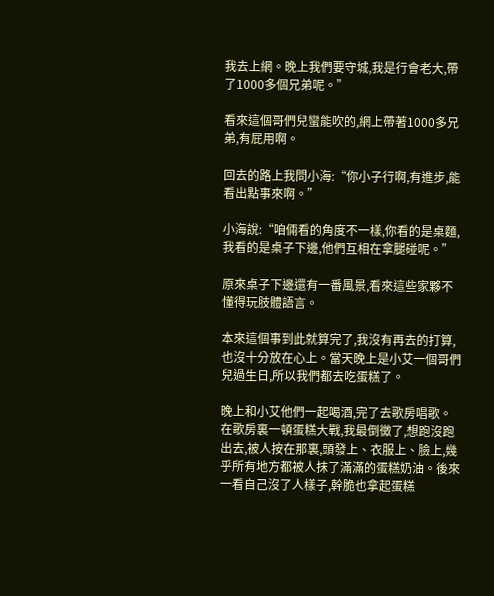我去上網。晚上我們要守城,我是行會老大,帶了1000多個兄弟呢。”

看來這個哥們兒蠻能吹的,網上帶著1000多兄弟,有屁用啊。

回去的路上我問小海:“你小子行啊,有進步,能看出點事來啊。”

小海說:“咱倆看的角度不一樣,你看的是桌麵,我看的是桌子下邊,他們互相在拿腿碰呢。”

原來桌子下邊還有一番風景,看來這些家夥不懂得玩肢體語言。

本來這個事到此就算完了,我沒有再去的打算,也沒十分放在心上。當天晚上是小艾一個哥們兒過生日,所以我們都去吃蛋糕了。

晚上和小艾他們一起喝酒,完了去歌房唱歌。在歌房裏一頓蛋糕大戰,我最倒黴了,想跑沒跑出去,被人按在那裏,頭發上、衣服上、臉上,幾乎所有地方都被人抹了滿滿的蛋糕奶油。後來一看自己沒了人樣子,幹脆也拿起蛋糕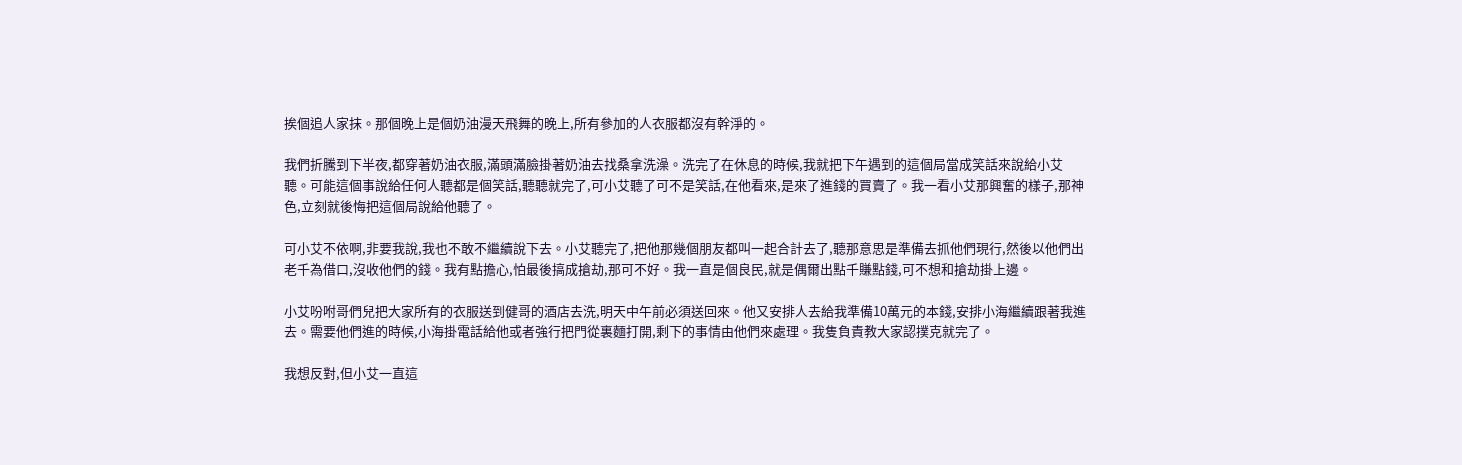挨個追人家抹。那個晚上是個奶油漫天飛舞的晚上,所有參加的人衣服都沒有幹淨的。

我們折騰到下半夜,都穿著奶油衣服,滿頭滿臉掛著奶油去找桑拿洗澡。洗完了在休息的時候,我就把下午遇到的這個局當成笑話來說給小艾聽。可能這個事說給任何人聽都是個笑話,聽聽就完了,可小艾聽了可不是笑話,在他看來,是來了進錢的買賣了。我一看小艾那興奮的樣子,那神色,立刻就後悔把這個局說給他聽了。

可小艾不依啊,非要我說,我也不敢不繼續說下去。小艾聽完了,把他那幾個朋友都叫一起合計去了,聽那意思是準備去抓他們現行,然後以他們出老千為借口,沒收他們的錢。我有點擔心,怕最後搞成搶劫,那可不好。我一直是個良民,就是偶爾出點千賺點錢,可不想和搶劫掛上邊。

小艾吩咐哥們兒把大家所有的衣服送到健哥的酒店去洗,明天中午前必須送回來。他又安排人去給我準備10萬元的本錢,安排小海繼續跟著我進去。需要他們進的時候,小海掛電話給他或者強行把門從裏麵打開,剩下的事情由他們來處理。我隻負責教大家認撲克就完了。

我想反對,但小艾一直這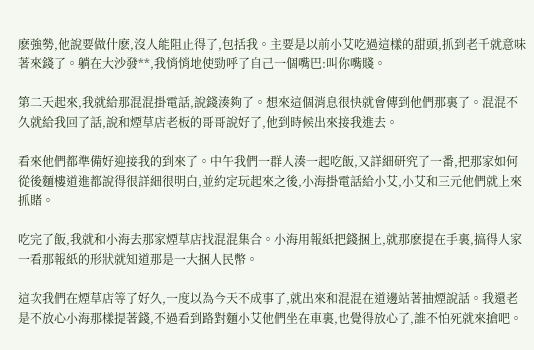麽強勢,他說要做什麽,沒人能阻止得了,包括我。主要是以前小艾吃過這樣的甜頭,抓到老千就意味著來錢了。躺在大沙發**,我悄悄地使勁呼了自己一個嘴巴:叫你嘴賤。

第二天起來,我就給那混混掛電話,說錢湊夠了。想來這個消息很快就會傳到他們那裏了。混混不久就給我回了話,說和煙草店老板的哥哥說好了,他到時候出來接我進去。

看來他們都準備好迎接我的到來了。中午我們一群人湊一起吃飯,又詳細研究了一番,把那家如何從後麵樓道進都說得很詳細很明白,並約定玩起來之後,小海掛電話給小艾,小艾和三元他們就上來抓賭。

吃完了飯,我就和小海去那家煙草店找混混集合。小海用報紙把錢捆上,就那麽提在手裏,搞得人家一看那報紙的形狀就知道那是一大捆人民幣。

這次我們在煙草店等了好久,一度以為今天不成事了,就出來和混混在道邊站著抽煙說話。我還老是不放心小海那樣提著錢,不過看到路對麵小艾他們坐在車裏,也覺得放心了,誰不怕死就來搶吧。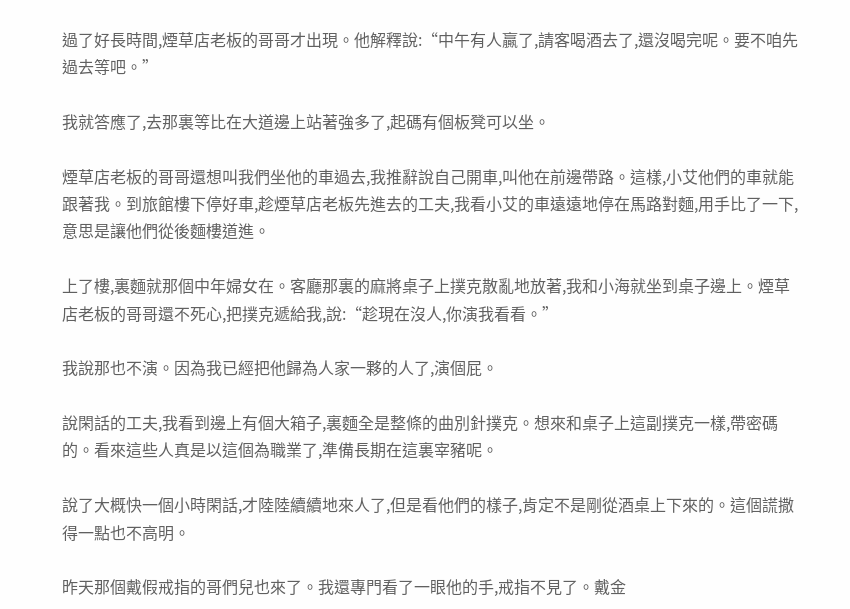過了好長時間,煙草店老板的哥哥才出現。他解釋說:“中午有人贏了,請客喝酒去了,還沒喝完呢。要不咱先過去等吧。”

我就答應了,去那裏等比在大道邊上站著強多了,起碼有個板凳可以坐。

煙草店老板的哥哥還想叫我們坐他的車過去,我推辭說自己開車,叫他在前邊帶路。這樣,小艾他們的車就能跟著我。到旅館樓下停好車,趁煙草店老板先進去的工夫,我看小艾的車遠遠地停在馬路對麵,用手比了一下,意思是讓他們從後麵樓道進。

上了樓,裏麵就那個中年婦女在。客廳那裏的麻將桌子上撲克散亂地放著,我和小海就坐到桌子邊上。煙草店老板的哥哥還不死心,把撲克遞給我,說:“趁現在沒人,你演我看看。”

我說那也不演。因為我已經把他歸為人家一夥的人了,演個屁。

說閑話的工夫,我看到邊上有個大箱子,裏麵全是整條的曲別針撲克。想來和桌子上這副撲克一樣,帶密碼的。看來這些人真是以這個為職業了,準備長期在這裏宰豬呢。

說了大概快一個小時閑話,才陸陸續續地來人了,但是看他們的樣子,肯定不是剛從酒桌上下來的。這個謊撒得一點也不高明。

昨天那個戴假戒指的哥們兒也來了。我還專門看了一眼他的手,戒指不見了。戴金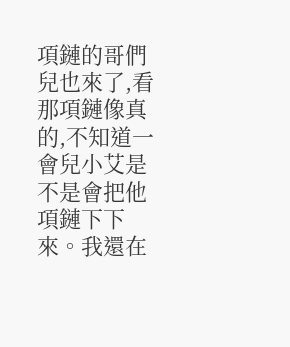項鏈的哥們兒也來了,看那項鏈像真的,不知道一會兒小艾是不是會把他項鏈下下來。我還在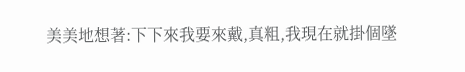美美地想著:下下來我要來戴,真粗,我現在就掛個墜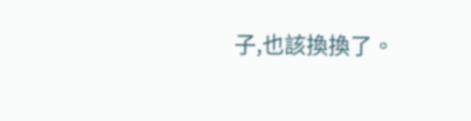子,也該換換了。